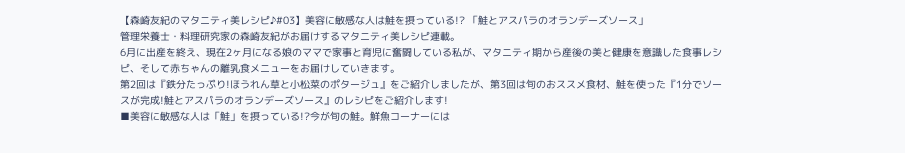【森崎友紀のマタニティ美レシピ♪#03】美容に敏感な人は鮭を摂っている!? 「鮭とアスパラのオランデーズソース」
管理栄養士・料理研究家の森崎友紀がお届けするマタニティ美レシピ連載。
6月に出産を終え、現在2ヶ月になる娘のママで家事と育児に奮闘している私が、マタニティ期から産後の美と健康を意識した食事レシピ、そして赤ちゃんの離乳食メニューをお届けしていきます。
第2回は『鉄分たっぷり!ほうれん草と小松菜のポタージュ』をご紹介しましたが、第3回は旬のおススメ食材、鮭を使った『1分でソースが完成!鮭とアスパラのオランデーズソース』のレシピをご紹介します!
■美容に敏感な人は「鮭」を摂っている!?今が旬の鮭。鮮魚コーナーには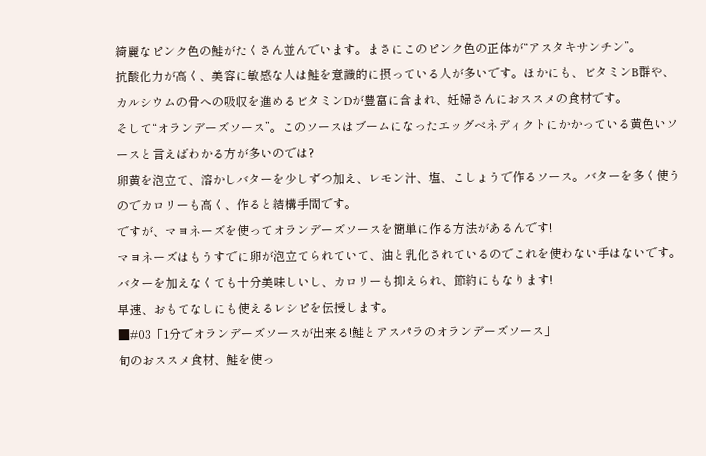綺麗なピンク色の鮭がたくさん並んでいます。まさにこのピンク色の正体が“アスタキサンチン”。
抗酸化力が高く、美容に敏感な人は鮭を意識的に摂っている人が多いです。ほかにも、ビタミンB群や、カルシウムの骨への吸収を進めるビタミンDが豊富に含まれ、妊婦さんにおススメの食材です。
そして“オランデーズソース”。このソースはブームになったエッグベネディクトにかかっている黄色いソースと言えばわかる方が多いのでは?
卵黄を泡立て、溶かしバターを少しずつ加え、レモン汁、塩、こしょうで作るソース。バターを多く使うのでカロリーも高く、作ると結構手間です。
ですが、マヨネーズを使ってオランデーズソースを簡単に作る方法があるんです!
マヨネーズはもうすでに卵が泡立てられていて、油と乳化されているのでこれを使わない手はないです。
バターを加えなくても十分美味しいし、カロリーも抑えられ、節約にもなります!
早速、おもてなしにも使えるレシピを伝授します。
■#03「1分でオランデーズソースが出来る!鮭とアスパラのオランデーズソース」
旬のおススメ食材、鮭を使っ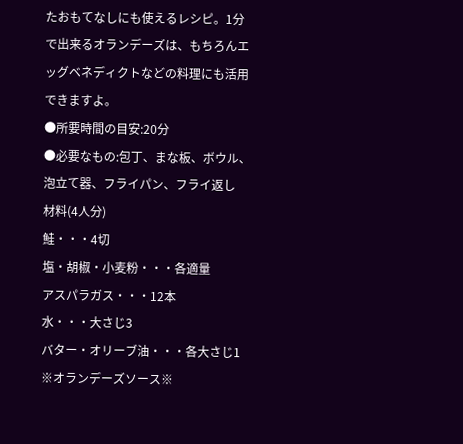たおもてなしにも使えるレシピ。1分で出来るオランデーズは、もちろんエッグベネディクトなどの料理にも活用できますよ。
●所要時間の目安:20分
●必要なもの:包丁、まな板、ボウル、泡立て器、フライパン、フライ返し
材料(4人分)
鮭・・・4切
塩・胡椒・小麦粉・・・各適量
アスパラガス・・・12本
水・・・大さじ3
バター・オリーブ油・・・各大さじ1
※オランデーズソース※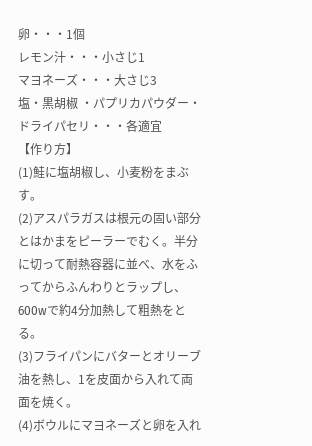卵・・・1個
レモン汁・・・小さじ1
マヨネーズ・・・大さじ3
塩・黒胡椒 ・パプリカパウダー・ドライパセリ・・・各適宜
【作り方】
(1)鮭に塩胡椒し、小麦粉をまぶす。
(2)アスパラガスは根元の固い部分とはかまをピーラーでむく。半分に切って耐熱容器に並べ、水をふってからふんわりとラップし、600wで約4分加熱して粗熱をとる。
(3)フライパンにバターとオリーブ油を熱し、1を皮面から入れて両面を焼く。
(4)ボウルにマヨネーズと卵を入れ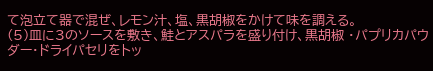て泡立て器で混ぜ、レモン汁、塩、黒胡椒をかけて味を調える。
(5)皿に3のソースを敷き、鮭とアスパラを盛り付け、黒胡椒 ・パプリカパウダー・ドライパセリをトッ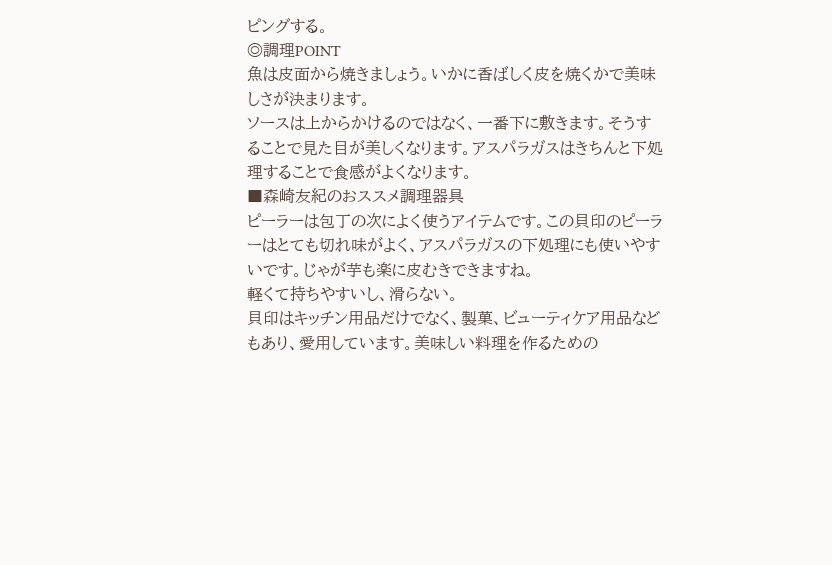ピングする。
◎調理POINT
魚は皮面から焼きましょう。いかに香ばしく皮を焼くかで美味しさが決まります。
ソースは上からかけるのではなく、一番下に敷きます。そうすることで見た目が美しくなります。アスパラガスはきちんと下処理することで食感がよくなります。
■森崎友紀のおススメ調理器具
ピーラーは包丁の次によく使うアイテムです。この貝印のピーラーはとても切れ味がよく、アスパラガスの下処理にも使いやすいです。じゃが芋も楽に皮むきできますね。
軽くて持ちやすいし、滑らない。
貝印はキッチン用品だけでなく、製菓、ビューティケア用品などもあり、愛用しています。美味しい料理を作るための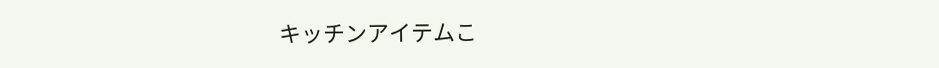キッチンアイテムこ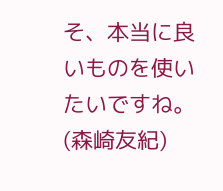そ、本当に良いものを使いたいですね。
(森崎友紀)